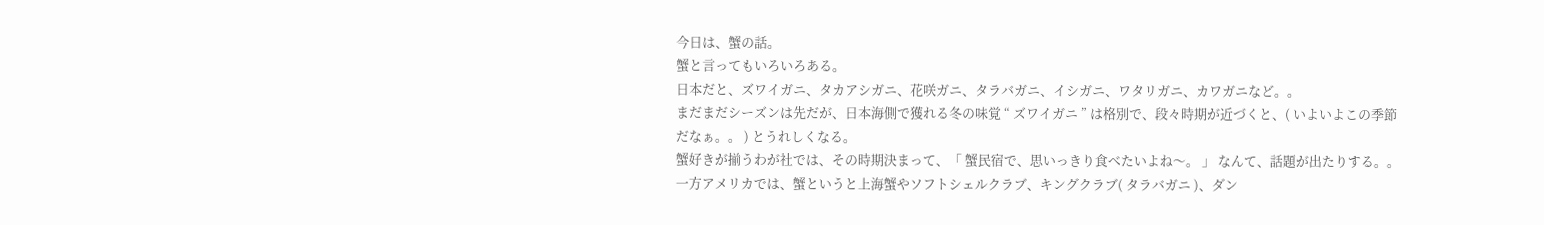今日は、蟹の話。
蟹と言ってもいろいろある。
日本だと、ズワイガニ、タカアシガニ、花咲ガニ、タラバガニ、イシガニ、ワタリガニ、カワガニなど。。
まだまだシーズンは先だが、日本海側で獲れる冬の味覚 “ ズワイガニ ” は格別で、段々時期が近づくと、( いよいよこの季節だなぁ。。 ) とうれしくなる。
蟹好きが揃うわが社では、その時期決まって、「 蟹民宿で、思いっきり食べたいよね〜。 」 なんて、話題が出たりする。。
一方アメリカでは、蟹というと上海蟹やソフトシェルクラブ、キングクラブ( タラバガニ )、ダン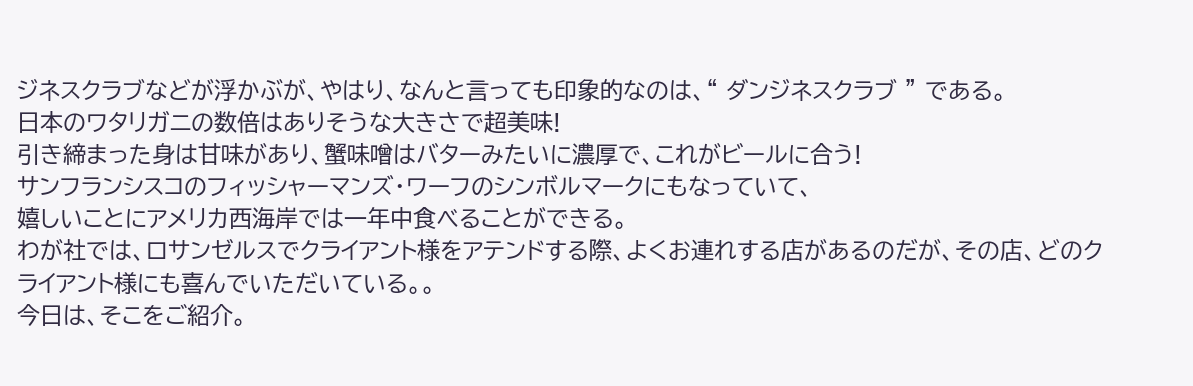ジネスクラブなどが浮かぶが、やはり、なんと言っても印象的なのは、“ ダンジネスクラブ ” である。
日本のワタリガニの数倍はありそうな大きさで超美味!
引き締まった身は甘味があり、蟹味噌はバターみたいに濃厚で、これがビールに合う!
サンフランシスコのフィッシャーマンズ・ワーフのシンボルマークにもなっていて、
嬉しいことにアメリカ西海岸では一年中食べることができる。
わが社では、ロサンゼルスでクライアント様をアテンドする際、よくお連れする店があるのだが、その店、どのクライアント様にも喜んでいただいている。。
今日は、そこをご紹介。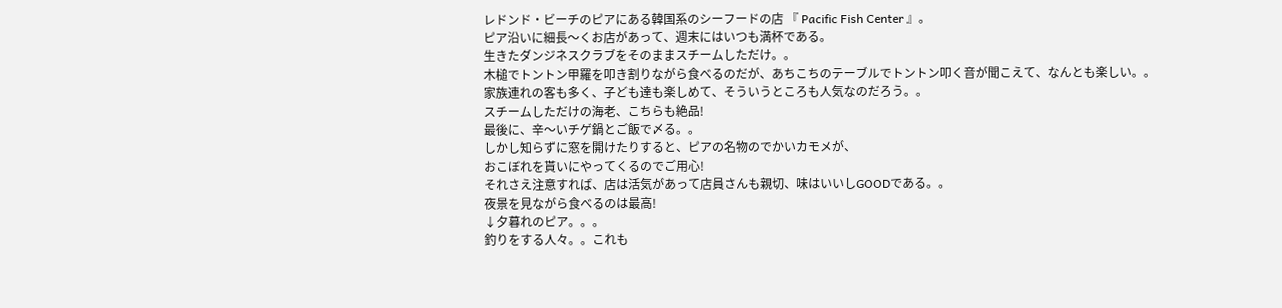レドンド・ビーチのピアにある韓国系のシーフードの店 『 Pacific Fish Center 』。
ピア沿いに細長〜くお店があって、週末にはいつも満杯である。
生きたダンジネスクラブをそのままスチームしただけ。。
木槌でトントン甲羅を叩き割りながら食べるのだが、あちこちのテーブルでトントン叩く音が聞こえて、なんとも楽しい。。
家族連れの客も多く、子ども達も楽しめて、そういうところも人気なのだろう。。
スチームしただけの海老、こちらも絶品!
最後に、辛〜いチゲ鍋とご飯で〆る。。
しかし知らずに窓を開けたりすると、ピアの名物のでかいカモメが、
おこぼれを貰いにやってくるのでご用心!
それさえ注意すれば、店は活気があって店員さんも親切、味はいいしGOODである。。
夜景を見ながら食べるのは最高!
↓夕暮れのピア。。。
釣りをする人々。。これも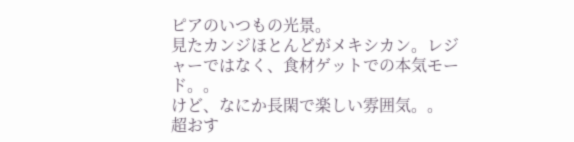ピアのいつもの光景。
見たカンジほとんどがメキシカン。レジャーではなく、食材ゲットでの本気モード。。
けど、なにか長閑で楽しい雰囲気。。
超おす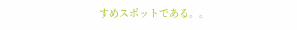すめスポットである。。